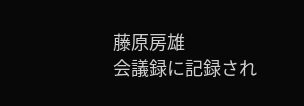藤原房雄
会議録に記録され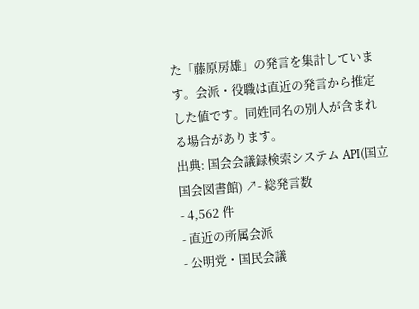た「藤原房雄」の発言を集計しています。会派・役職は直近の発言から推定した値です。同姓同名の別人が含まれる場合があります。
出典: 国会会議録検索システム API(国立国会図書館) ↗- 総発言数
- 4,562 件
- 直近の所属会派
- 公明党・国民会議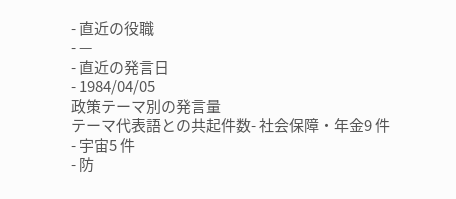- 直近の役職
- —
- 直近の発言日
- 1984/04/05
政策テーマ別の発言量
テーマ代表語との共起件数- 社会保障・年金9 件
- 宇宙5 件
- 防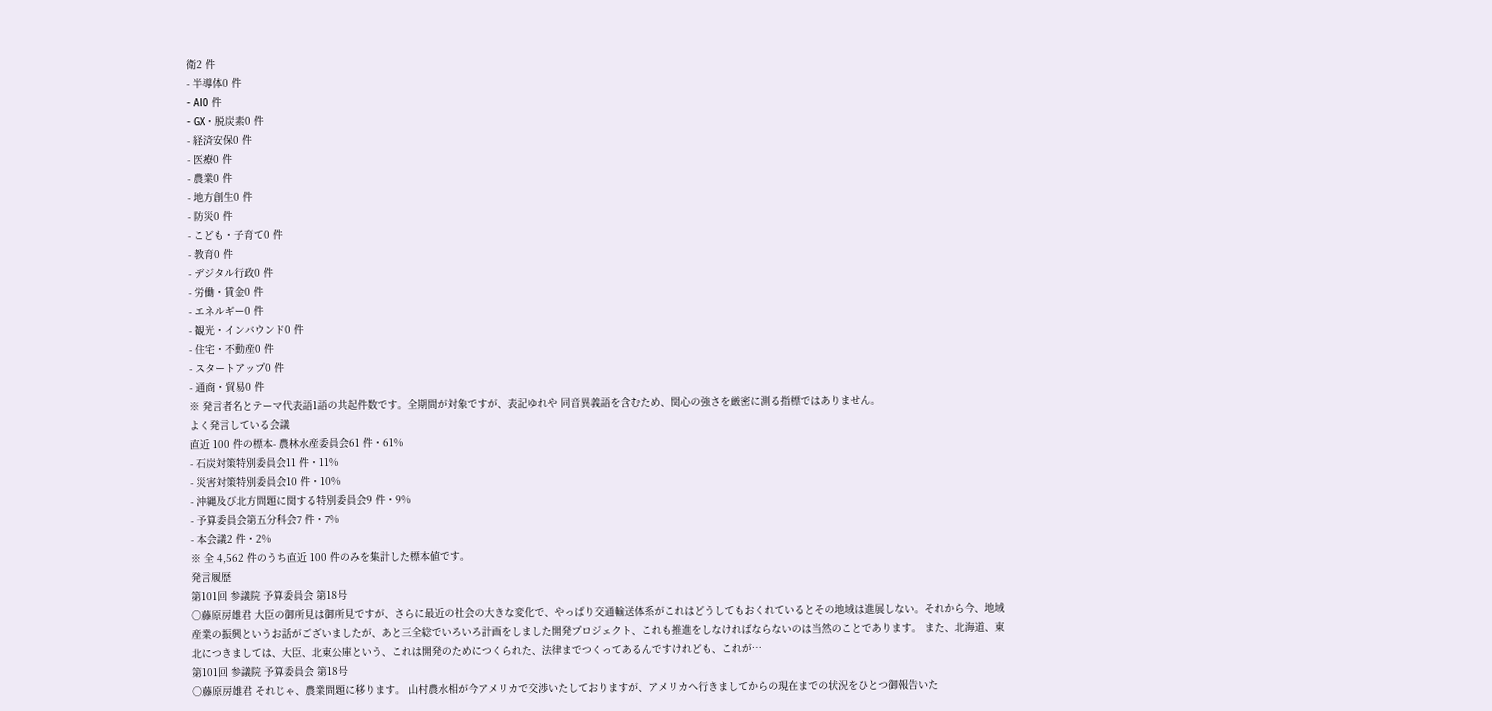衛2 件
- 半導体0 件
- AI0 件
- GX・脱炭素0 件
- 経済安保0 件
- 医療0 件
- 農業0 件
- 地方創生0 件
- 防災0 件
- こども・子育て0 件
- 教育0 件
- デジタル行政0 件
- 労働・賃金0 件
- エネルギー0 件
- 観光・インバウンド0 件
- 住宅・不動産0 件
- スタートアップ0 件
- 通商・貿易0 件
※ 発言者名とテーマ代表語1語の共起件数です。全期間が対象ですが、表記ゆれや 同音異義語を含むため、関心の強さを厳密に測る指標ではありません。
よく発言している会議
直近 100 件の標本- 農林水産委員会61 件・61%
- 石炭対策特別委員会11 件・11%
- 災害対策特別委員会10 件・10%
- 沖縄及び北方問題に関する特別委員会9 件・9%
- 予算委員会第五分科会7 件・7%
- 本会議2 件・2%
※ 全 4,562 件のうち直近 100 件のみを集計した標本値です。
発言履歴
第101回 参議院 予算委員会 第18号
○藤原房雄君 大臣の御所見は御所見ですが、さらに最近の社会の大きな変化で、やっぱり交通輸送体系がこれはどうしてもおくれているとその地域は進展しない。それから今、地域産業の振興というお話がございましたが、あと三全総でいろいろ計画をしました開発プロジェクト、これも推進をしなければならないのは当然のことであります。 また、北海道、東北につきましては、大臣、北東公庫という、これは開発のためにつくられた、法律までつくってあるんですけれども、これが…
第101回 参議院 予算委員会 第18号
○藤原房雄君 それじゃ、農業問題に移ります。 山村農水相が今アメリカで交渉いたしておりますが、アメリカへ行きましてからの現在までの状況をひとつ御報告いた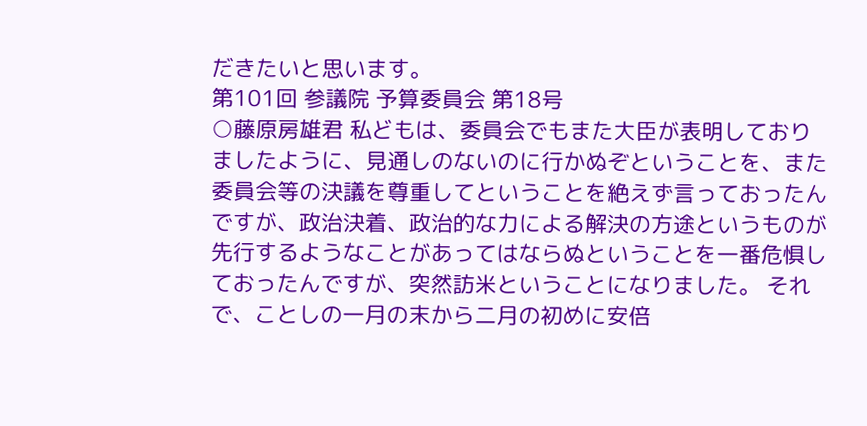だきたいと思います。
第101回 参議院 予算委員会 第18号
○藤原房雄君 私どもは、委員会でもまた大臣が表明しておりましたように、見通しのないのに行かぬぞということを、また委員会等の決議を尊重してということを絶えず言っておったんですが、政治決着、政治的な力による解決の方途というものが先行するようなことがあってはならぬということを一番危惧しておったんですが、突然訪米ということになりました。 それで、ことしの一月の末から二月の初めに安倍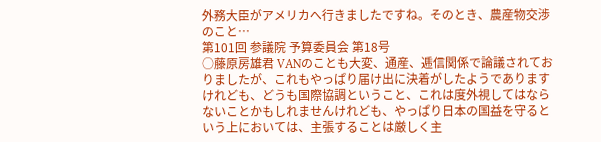外務大臣がアメリカへ行きましたですね。そのとき、農産物交渉のこと…
第101回 参議院 予算委員会 第18号
○藤原房雄君 VANのことも大変、通産、逓信関係で論議されておりましたが、これもやっぱり届け出に決着がしたようでありますけれども、どうも国際協調ということ、これは度外視してはならないことかもしれませんけれども、やっぱり日本の国益を守るという上においては、主張することは厳しく主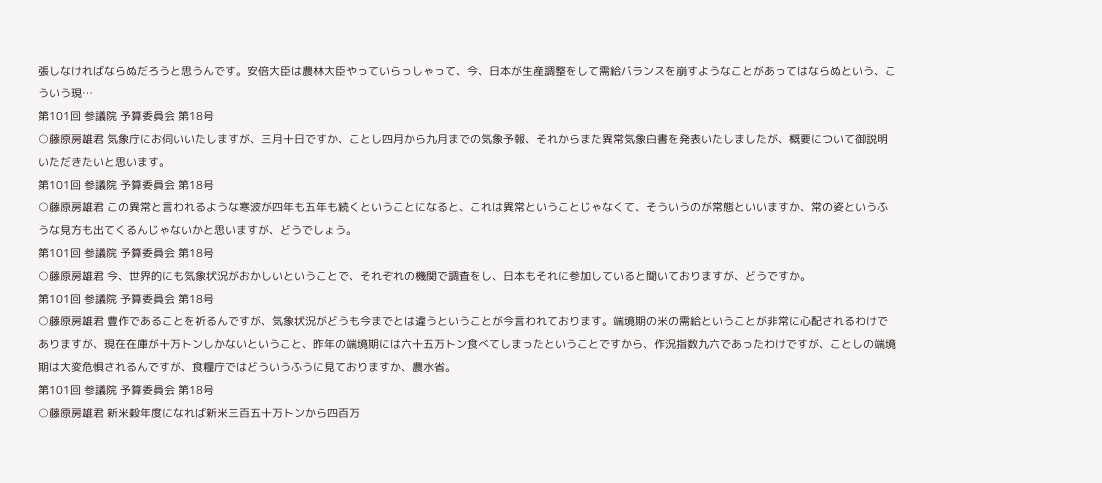張しなければならぬだろうと思うんです。安倍大臣は農林大臣やっていらっしゃって、今、日本が生産調整をして需給バランスを崩すようなことがあってはならぬという、こういう現…
第101回 参議院 予算委員会 第18号
○藤原房雄君 気象庁にお伺いいたしますが、三月十日ですか、ことし四月から九月までの気象予報、それからまた異常気象白書を発表いたしましたが、概要について御説明いただきたいと思います。
第101回 参議院 予算委員会 第18号
○藤原房雄君 この異常と言われるような寒波が四年も五年も続くということになると、これは異常ということじゃなくて、そういうのが常態といいますか、常の姿というふうな見方も出てくるんじゃないかと思いますが、どうでしょう。
第101回 参議院 予算委員会 第18号
○藤原房雄君 今、世界的にも気象状況がおかしいということで、それぞれの機関で調査をし、日本もそれに参加していると聞いておりますが、どうですか。
第101回 参議院 予算委員会 第18号
○藤原房雄君 豊作であることを祈るんですが、気象状況がどうも今までとは違うということが今言われております。端境期の米の需給ということが非常に心配されるわけでありますが、現在在庫が十万トンしかないということ、昨年の端境期には六十五万トン食べてしまったということですから、作況指数九六であったわけですが、ことしの端境期は大変危惧されるんですが、食糧庁ではどういうふうに見ておりますか、農水省。
第101回 参議院 予算委員会 第18号
○藤原房雄君 新米穀年度になれば新米三百五十万トンから四百万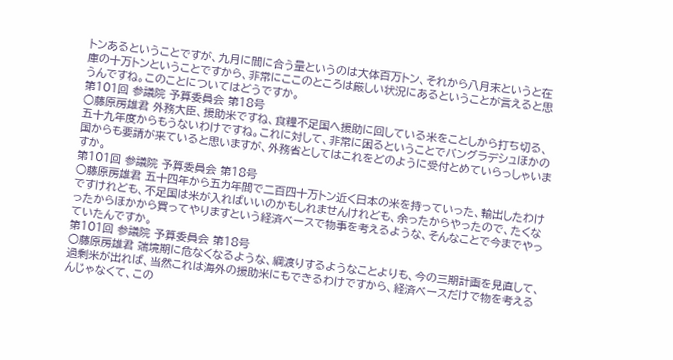トンあるということですが、九月に間に合う量というのは大体百万トン、それから八月末というと在庫の十万トンということですから、非常にここのところは厳しい状況にあるということが言えると思うんですね。このことについてはどうですか。
第101回 参議院 予算委員会 第18号
○藤原房雄君 外務大臣、援助米ですね、食糧不足国へ援助に回している米をことしから打ち切る、五十九年度からもうないわけですね。これに対して、非常に困るということでバングラデシュほかの国からも要請が来ていると思いますが、外務省としてはこれをどのように受付とめていらっしゃいますか。
第101回 参議院 予算委員会 第18号
○藤原房雄君 五十四年から五カ年間で二百四十万トン近く日本の米を持っていった、輸出したわけですけれども、不足国は米が入ればいいのかもしれませんけれども、余ったからやったので、たくなったからほかから買ってやりますという経済ベースで物事を考えるような、そんなことで今までやっていたんですか。
第101回 参議院 予算委員会 第18号
○藤原房雄君 端境期に危なくなるような、綱渡りするようなことよりも、今の三期計画を見直して、過剰米が出れば、当然これは海外の援助米にもできるわけですから、経済ベースだけで物を考えるんじゃなくて、この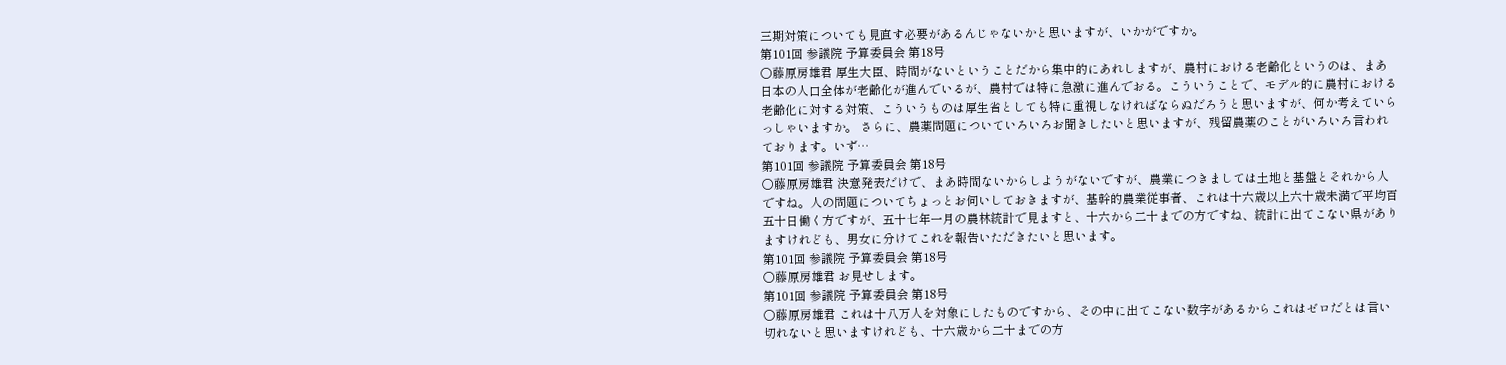三期対策についても見直す必要があるんじゃないかと思いますが、いかがですか。
第101回 参議院 予算委員会 第18号
○藤原房雄君 厚生大臣、時間がないということだから集中的にあれしますが、農村における老齢化というのは、まあ日本の人口全体が老齢化が進んでいるが、農村では特に急激に進んでおる。こういうことで、モデル的に農村における老齢化に対する対策、こういうものは厚生省としても特に重視しなければならぬだろうと思いますが、何か考えていらっしゃいますか。 さらに、農薬問題についていろいろお聞きしたいと思いますが、残留農薬のことがいろいろ言われております。いず…
第101回 参議院 予算委員会 第18号
○藤原房雄君 決意発表だけで、まあ時間ないからしようがないですが、農業につきましては土地と基盤とそれから人ですね。人の問題についてちょっとお伺いしておきますが、基幹的農業従事者、これは十六歳以上六十歳未満で平均百五十日働く方ですが、五十七年一月の農林統計で見ますと、十六から二十までの方ですね、統計に出てこない県がありますけれども、男女に分けてこれを報告いただきたいと思います。
第101回 参議院 予算委員会 第18号
○藤原房雄君 お見せします。
第101回 参議院 予算委員会 第18号
○藤原房雄君 これは十八万人を対象にしたものですから、その中に出てこない数字があるからこれはゼロだとは言い切れないと思いますけれども、十六歳から二十までの方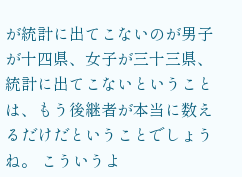が統計に出てこないのが男子が十四県、女子が三十三県、統計に出てこないということは、もう後継者が本当に数えるだけだということでしょうね。 こういうよ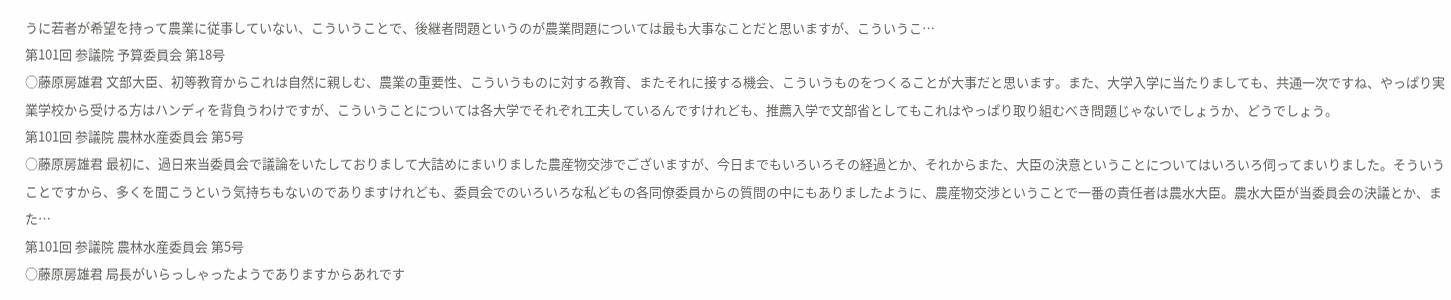うに若者が希望を持って農業に従事していない、こういうことで、後継者問題というのが農業問題については最も大事なことだと思いますが、こういうこ…
第101回 参議院 予算委員会 第18号
○藤原房雄君 文部大臣、初等教育からこれは自然に親しむ、農業の重要性、こういうものに対する教育、またそれに接する機会、こういうものをつくることが大事だと思います。また、大学入学に当たりましても、共通一次ですね、やっぱり実業学校から受ける方はハンディを背負うわけですが、こういうことについては各大学でそれぞれ工夫しているんですけれども、推薦入学で文部省としてもこれはやっぱり取り組むべき問題じゃないでしょうか、どうでしょう。
第101回 参議院 農林水産委員会 第5号
○藤原房雄君 最初に、過日来当委員会で議論をいたしておりまして大詰めにまいりました農産物交渉でございますが、今日までもいろいろその経過とか、それからまた、大臣の決意ということについてはいろいろ伺ってまいりました。そういうことですから、多くを聞こうという気持ちもないのでありますけれども、委員会でのいろいろな私どもの各同僚委員からの質問の中にもありましたように、農産物交渉ということで一番の責任者は農水大臣。農水大臣が当委員会の決議とか、また…
第101回 参議院 農林水産委員会 第5号
○藤原房雄君 局長がいらっしゃったようでありますからあれです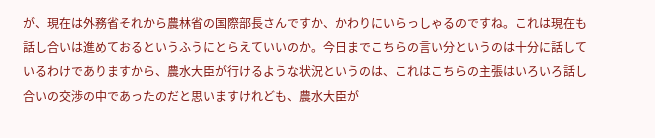が、現在は外務省それから農林省の国際部長さんですか、かわりにいらっしゃるのですね。これは現在も話し合いは進めておるというふうにとらえていいのか。今日までこちらの言い分というのは十分に話しているわけでありますから、農水大臣が行けるような状況というのは、これはこちらの主張はいろいろ話し合いの交渉の中であったのだと思いますけれども、農水大臣が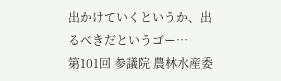出かけていくというか、出るべきだというゴー…
第101回 参議院 農林水産委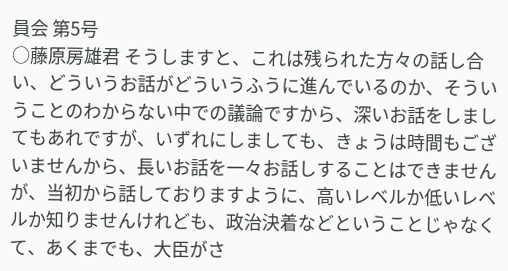員会 第5号
○藤原房雄君 そうしますと、これは残られた方々の話し合い、どういうお話がどういうふうに進んでいるのか、そういうことのわからない中での議論ですから、深いお話をしましてもあれですが、いずれにしましても、きょうは時間もございませんから、長いお話を一々お話しすることはできませんが、当初から話しておりますように、高いレベルか低いレベルか知りませんけれども、政治決着などということじゃなくて、あくまでも、大臣がさ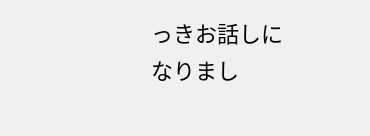っきお話しになりまし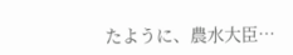たように、農水大臣…